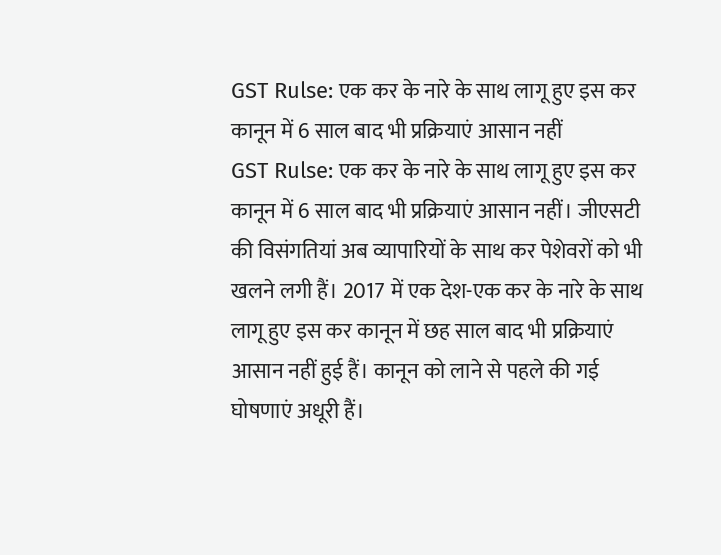GST Rulse: एक कर के नारे के साथ लागू हुए इस कर कानून में 6 साल बाद भी प्रक्रियाएं आसान नहीं
GST Rulse: एक कर के नारे के साथ लागू हुए इस कर कानून में 6 साल बाद भी प्रक्रियाएं आसान नहीं। जीएसटी की विसंगतियां अब व्यापारियों के साथ कर पेशेवरों को भी खलने लगी हैं। 2017 में एक देश-एक कर के नारे के साथ लागू हुए इस कर कानून में छह साल बाद भी प्रक्रियाएं आसान नहीं हुई हैं। कानून को लाने से पहले की गई घोषणाएं अधूरी हैं।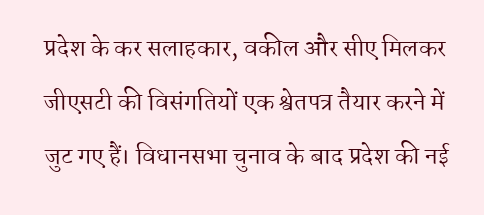प्रदेश के कर सलाहकार, वकील और सीए मिलकर जीएसटी की विसंगतियों एक श्वेतपत्र तैयार करने में जुट गए हैं। विधानसभा चुनाव के बाद प्रदेश की नई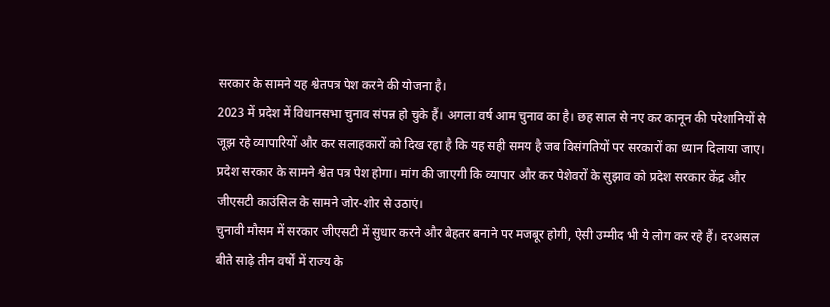सरकार के सामने यह श्वेतपत्र पेश करने की योजना है।
2023 में प्रदेश में विधानसभा चुनाव संपन्न हो चुके हैं। अगला वर्ष आम चुनाव का है। छह साल से नए कर कानून की परेशानियों से जूझ रहे व्यापारियों और कर सलाहकारों को दिख रहा है कि यह सही समय है जब विसंगतियों पर सरकारों का ध्यान दिलाया जाए। प्रदेश सरकार के सामने श्वेत पत्र पेश होगा। मांग की जाएगी कि व्यापार और कर पेशेवरों के सुझाव को प्रदेश सरकार केंद्र और जीएसटी काउंसिल के सामने जोर-शोर से उठाएं।
चुनावी मौसम में सरकार जीएसटी में सुधार करने और बेहतर बनाने पर मजबूर होगी, ऐसी उम्मीद भी ये लोग कर रहे हैं। दरअसल बीते साढ़े तीन वर्षों में राज्य के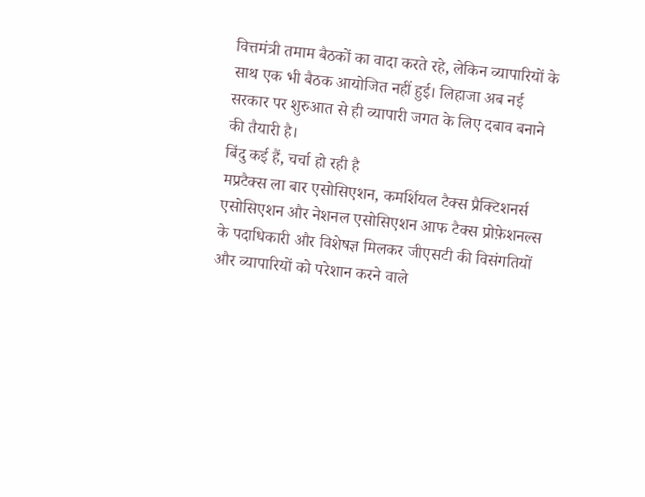वित्तमंत्री तमाम बैठकों का वादा करते रहे, लेकिन व्यापारियों के साथ एक भी बैठक आयोजित नहीं हुई। लिहाजा अब नई सरकार पर शुरुआत से ही व्यापारी जगत के लिए दबाव बनाने की तैयारी है।
बिंदु कई हैं, चर्चा हो रही है
मप्रटैक्स ला बार एसोसिएशन, कमर्शियल टैक्स प्रैक्टिशनर्स एसोसिएशन और नेशनल एसोसिएशन आफ टैक्स प्रोफ़ेशनल्स के पदाधिकारी और विशेषज्ञ मिलकर जीएसटी की विसंगतियों और व्यापारियों को परेशान करने वाले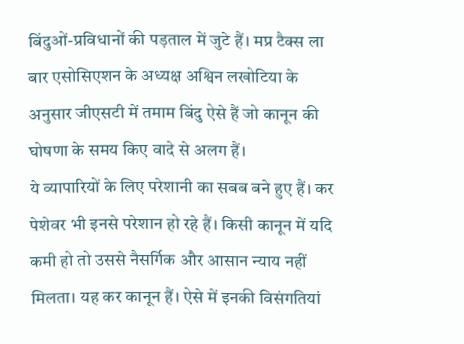बिंदुओं-प्रविधानों की पड़ताल में जुटे हैं। मप्र टैक्स ला बार एसोसिएशन के अध्यक्ष अश्विन लखोटिया के अनुसार जीएसटी में तमाम बिंदु ऐसे हैं जो कानून की घोषणा के समय किए वादे से अलग हैं।
ये व्यापारियों के लिए परेशानी का सबब बने हुए हैं। कर पेशेवर भी इनसे परेशान हो रहे हैं। किसी कानून में यदि कमी हो तो उससे नैसर्गिक और आसान न्याय नहीं मिलता। यह कर कानून हैं। ऐसे में इनकी विसंगतियां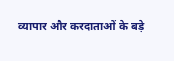व्यापार और करदाताओं के बड़े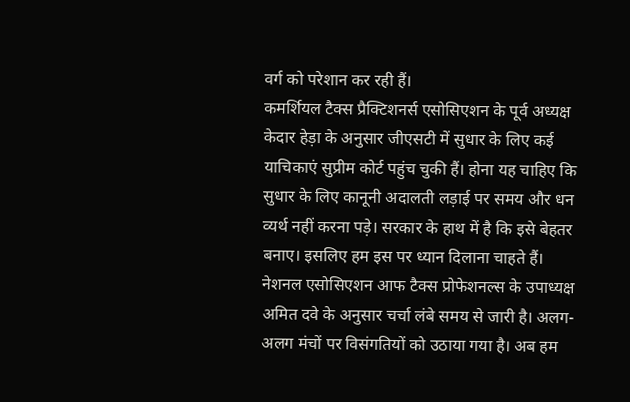वर्ग को परेशान कर रही हैं।
कमर्शियल टैक्स प्रैक्टिशनर्स एसोसिएशन के पूर्व अध्यक्ष केदार हेड़ा के अनुसार जीएसटी में सुधार के लिए कई याचिकाएं सुप्रीम कोर्ट पहुंच चुकी हैं। होना यह चाहिए कि सुधार के लिए कानूनी अदालती लड़ाई पर समय और धन व्यर्थ नहीं करना पड़े। सरकार के हाथ में है कि इसे बेहतर बनाए। इसलिए हम इस पर ध्यान दिलाना चाहते हैं। नेशनल एसोसिएशन आफ टैक्स प्रोफेशनल्स के उपाध्यक्ष अमित दवे के अनुसार चर्चा लंबे समय से जारी है। अलग-अलग मंचों पर विसंगतियों को उठाया गया है। अब हम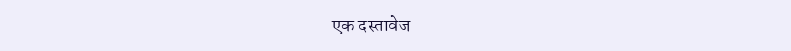एक दस्तावेज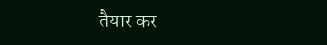तैयार कर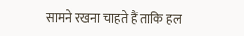सामने रखना चाहते हैं ताकि हल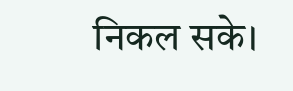निकल सके।